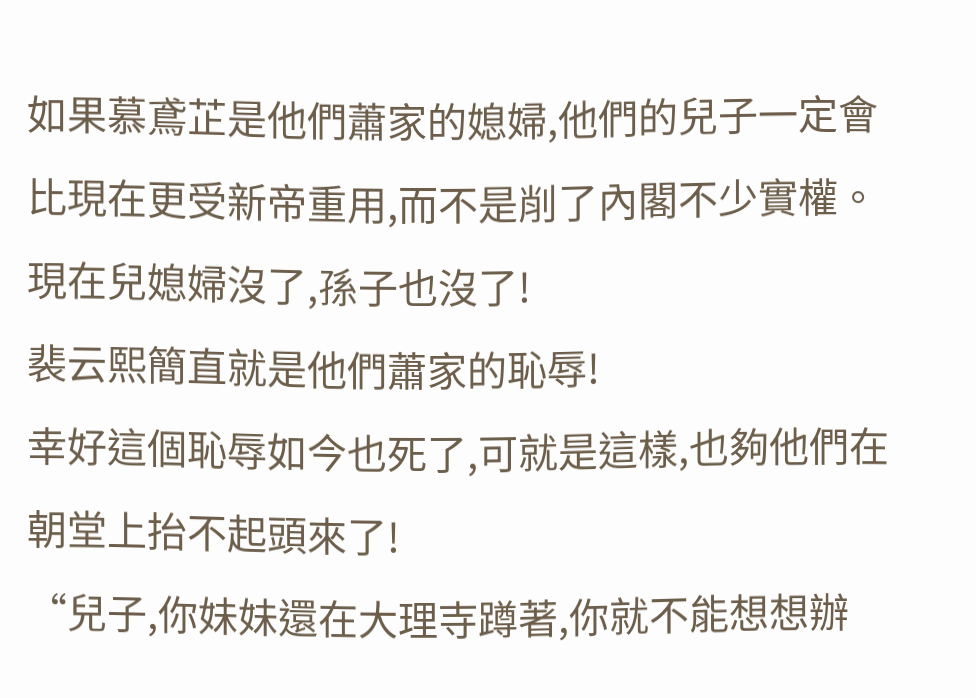如果慕鳶芷是他們蕭家的媳婦,他們的兒子一定會比現在更受新帝重用,而不是削了內閣不少實權。
現在兒媳婦沒了,孫子也沒了!
裴云熙簡直就是他們蕭家的恥辱!
幸好這個恥辱如今也死了,可就是這樣,也夠他們在朝堂上抬不起頭來了!
“兒子,你妹妹還在大理寺蹲著,你就不能想想辦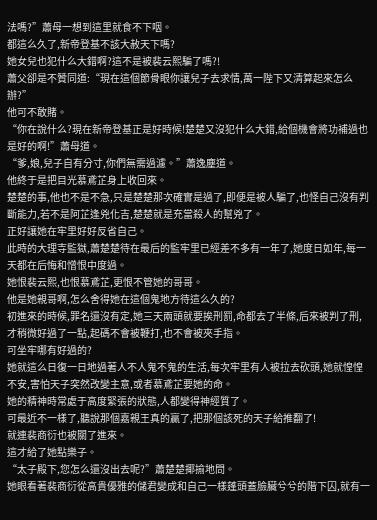法嗎?”蕭母一想到這里就食不下咽。
都這么久了,新帝登基不該大赦天下嗎?
她女兒也犯什么大錯啊?這不是被裴云熙騙了嗎?!
蕭父卻是不贊同道:“現在這個節骨眼你讓兒子去求情,萬一陛下又清算起來怎么辦?”
他可不敢賭。
“你在說什么?現在新帝登基正是好時候!楚楚又沒犯什么大錯,給個機會將功補過也是好的啊!”蕭母道。
“爹,娘,兒子自有分寸,你們無需過濾。”蕭逸塵道。
他終于是把目光慕鳶芷身上收回來。
楚楚的事,他也不是不急,只是楚楚那次確實是過了,即便是被人騙了,也怪自己沒有判斷能力,若不是阿芷逢兇化吉,楚楚就是充當殺人的幫兇了。
正好讓她在牢里好好反省自己。
此時的大理寺監獄,蕭楚楚待在最后的監牢里已經差不多有一年了,她度日如年,每一天都在后悔和憎恨中度過。
她恨裴云熙,也恨慕鳶芷,更恨不管她的哥哥。
他是她親哥啊,怎么舍得她在這個鬼地方待這么久的?
初進來的時候,罪名還沒有定,她三天兩頭就要挨刑罰,命都去了半條,后來被判了刑,才稍微好過了一點,起碼不會被鞭打,也不會被夾手指。
可坐牢哪有好過的?
她就這么日復一日地過著人不人鬼不鬼的生活,每次牢里有人被拉去砍頭,她就惶惶不安,害怕天子突然改變主意,或者慕鳶芷要她的命。
她的精神時常處于高度緊張的狀態,人都變得神經質了。
可最近不一樣了,聽說那個嘉親王真的贏了,把那個該死的天子給推翻了!
就連裴商衍也被關了進來。
這才給了她點樂子。
“太子殿下,您怎么還沒出去呢?”蕭楚楚揶揄地問。
她眼看著裴商衍從高貴優雅的儲君變成和自己一樣蓬頭蓋臉臟兮兮的階下囚,就有一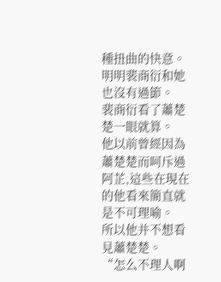種扭曲的快意。
明明裴商衍和她也沒有過節。
裴商衍看了蕭楚楚一眼就算。
他以前曾經因為蕭楚楚而呵斥過阿芷,這些在現在的他看來簡直就是不可理喻。
所以他并不想看見蕭楚楚。
“怎么不理人啊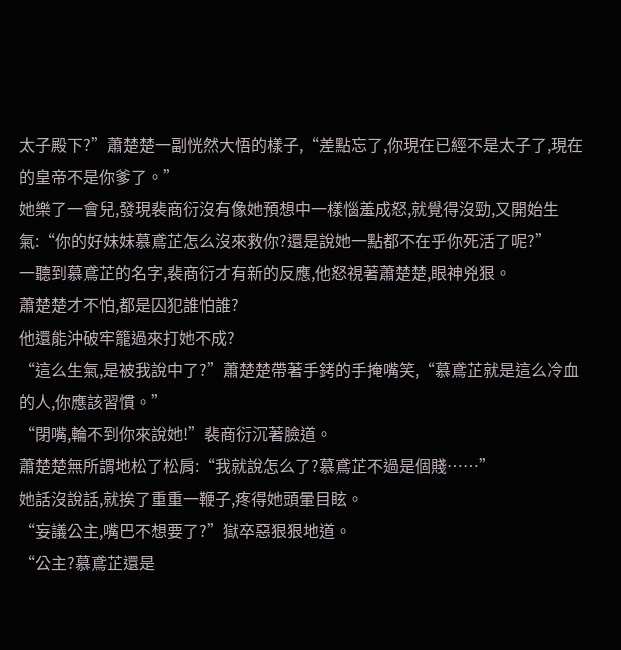太子殿下?”蕭楚楚一副恍然大悟的樣子,“差點忘了,你現在已經不是太子了,現在的皇帝不是你爹了。”
她樂了一會兒,發現裴商衍沒有像她預想中一樣惱羞成怒,就覺得沒勁,又開始生氣:“你的好妹妹慕鳶芷怎么沒來救你?還是說她一點都不在乎你死活了呢?”
一聽到慕鳶芷的名字,裴商衍才有新的反應,他怒視著蕭楚楚,眼神兇狠。
蕭楚楚才不怕,都是囚犯誰怕誰?
他還能沖破牢籠過來打她不成?
“這么生氣,是被我說中了?”蕭楚楚帶著手銬的手掩嘴笑,“慕鳶芷就是這么冷血的人,你應該習慣。”
“閉嘴,輪不到你來說她!”裴商衍沉著臉道。
蕭楚楚無所謂地松了松肩:“我就說怎么了?慕鳶芷不過是個賤……”
她話沒說話,就挨了重重一鞭子,疼得她頭暈目眩。
“妄議公主,嘴巴不想要了?”獄卒惡狠狠地道。
“公主?慕鳶芷還是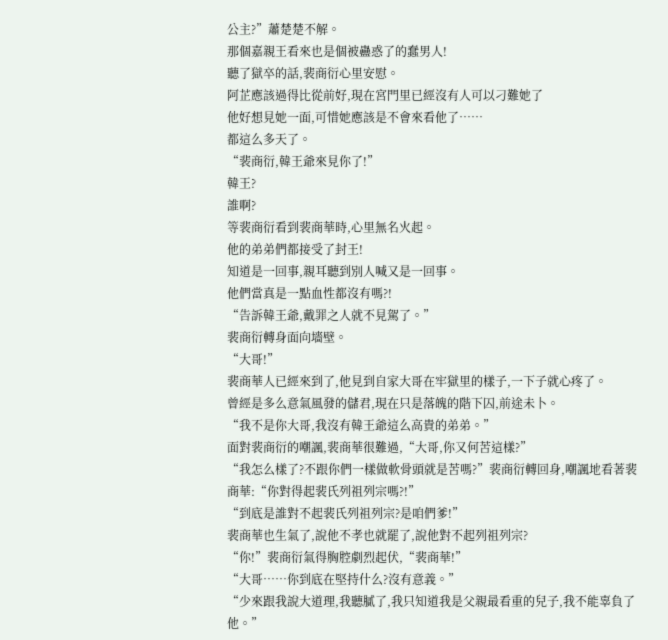公主?”蕭楚楚不解。
那個嘉親王看來也是個被蠱惑了的蠢男人!
聽了獄卒的話,裴商衍心里安慰。
阿芷應該過得比從前好,現在宮門里已經沒有人可以刁難她了
他好想見她一面,可惜她應該是不會來看他了……
都這么多天了。
“裴商衍,韓王爺來見你了!”
韓王?
誰啊?
等裴商衍看到裴商華時,心里無名火起。
他的弟弟們都接受了封王!
知道是一回事,親耳聽到別人喊又是一回事。
他們當真是一點血性都沒有嗎?!
“告訴韓王爺,戴罪之人就不見駕了。”
裴商衍轉身面向墻壁。
“大哥!”
裴商華人已經來到了,他見到自家大哥在牢獄里的樣子,一下子就心疼了。
曾經是多么意氣風發的儲君,現在只是落魄的階下囚,前途未卜。
“我不是你大哥,我沒有韓王爺這么高貴的弟弟。”
面對裴商衍的嘲諷,裴商華很難過,“大哥,你又何苦這樣?”
“我怎么樣了?不跟你們一樣做軟骨頭就是苦嗎?”裴商衍轉回身,嘲諷地看著裴商華:“你對得起裴氏列祖列宗嗎?!”
“到底是誰對不起裴氏列祖列宗?是咱們爹!”
裴商華也生氣了,說他不孝也就罷了,說他對不起列祖列宗?
“你!”裴商衍氣得胸腔劇烈起伏,“裴商華!”
“大哥……你到底在堅持什么?沒有意義。”
“少來跟我說大道理,我聽膩了,我只知道我是父親最看重的兒子,我不能辜負了他。”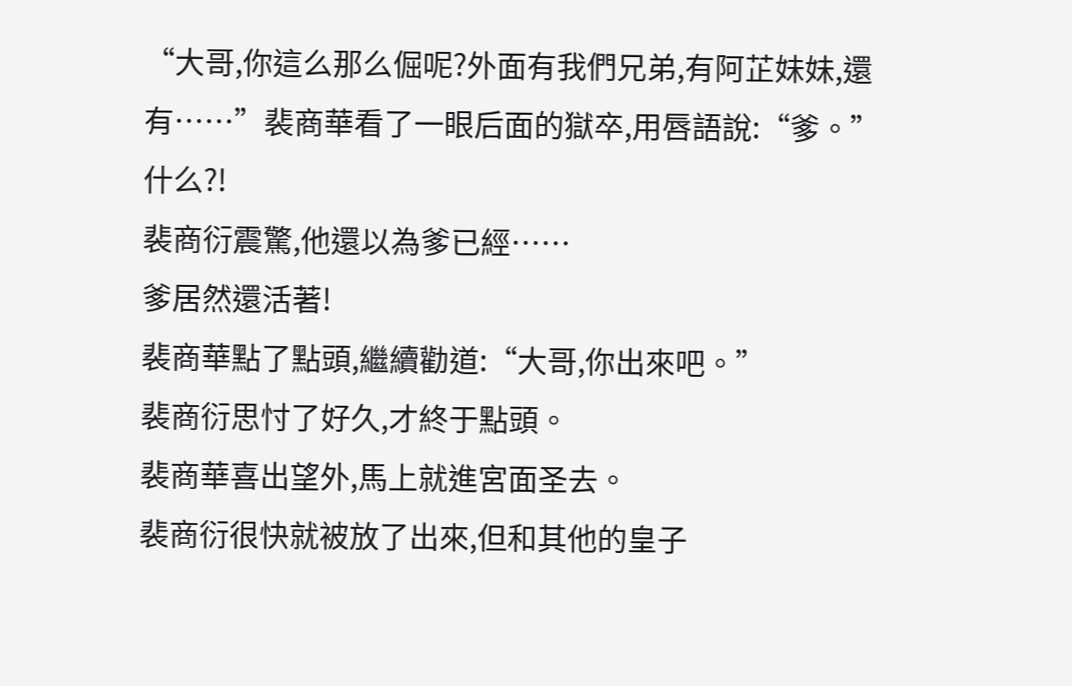“大哥,你這么那么倔呢?外面有我們兄弟,有阿芷妹妹,還有……”裴商華看了一眼后面的獄卒,用唇語說:“爹。”
什么?!
裴商衍震驚,他還以為爹已經……
爹居然還活著!
裴商華點了點頭,繼續勸道:“大哥,你出來吧。”
裴商衍思忖了好久,才終于點頭。
裴商華喜出望外,馬上就進宮面圣去。
裴商衍很快就被放了出來,但和其他的皇子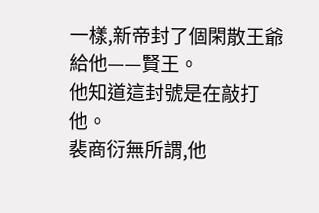一樣,新帝封了個閑散王爺給他——賢王。
他知道這封號是在敲打他。
裴商衍無所謂,他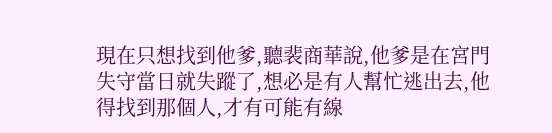現在只想找到他爹,聽裴商華說,他爹是在宮門失守當日就失蹤了,想必是有人幫忙逃出去,他得找到那個人,才有可能有線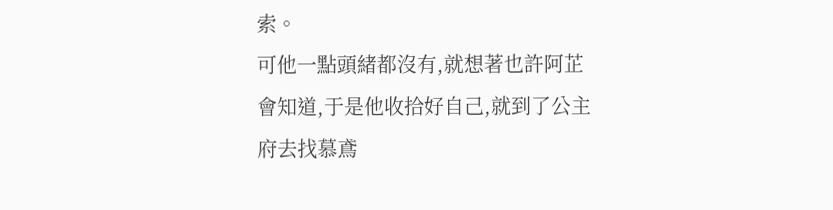索。
可他一點頭緒都沒有,就想著也許阿芷會知道,于是他收拾好自己,就到了公主府去找慕鳶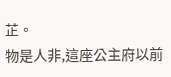芷。
物是人非,這座公主府以前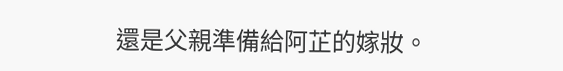還是父親準備給阿芷的嫁妝。